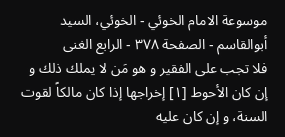موسوعة الامام الخوئي - الخوئي، السيد أبوالقاسم - الصفحة ٣٧٨ - الرابع الغنى
فلا تجب على الفقير و هو مَن لا يملك ذلك و إن كان الأحوط [١] إخراجها إذا كان مالكاً لقوت السنة، و إن كان عليه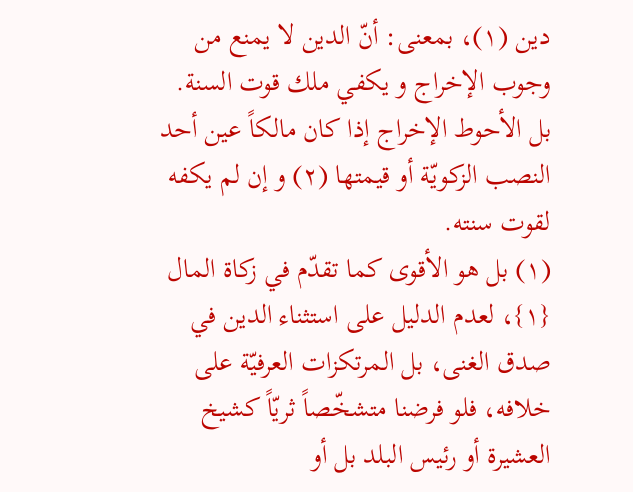دين (١)، بمعنى: أنّ الدين لا يمنع من وجوب الإخراج و يكفي ملك قوت السنة.
بل الأحوط الإخراج إذا كان مالكاً عين أحد النصب الزكويّة أو قيمتها (٢) و إن لم يكفه لقوت سنته.
(١) بل هو الأقوى كما تقدّم في زكاة المال {١}، لعدم الدليل على استثناء الدين في صدق الغنى، بل المرتكزات العرفيّة على خلافه، فلو فرضنا متشخّصاً ثريّاً كشيخ العشيرة أو رئيس البلد بل أو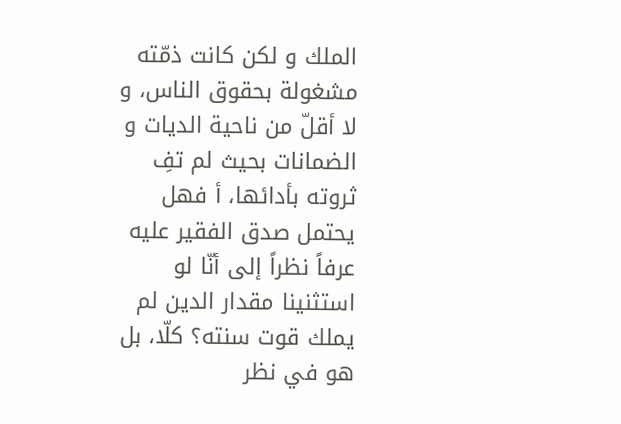الملك و لكن كانت ذمّته مشغولة بحقوق الناس، و لا أقلّ من ناحية الديات و الضمانات بحيث لم تفِ ثروته بأدائها، أ فهل يحتمل صدق الفقير عليه عرفاً نظراً إلى أنّا لو استثنينا مقدار الدين لم يملك قوت سنته؟ كلّا، بل هو في نظر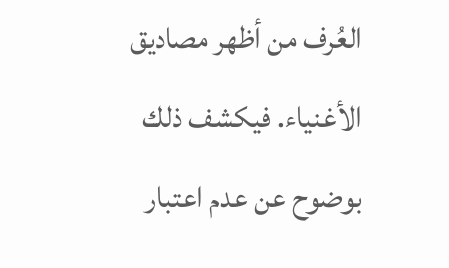العُرف من أظهر مصاديق الأغنياء. فيكشف ذلك بوضوح عن عدم اعتبار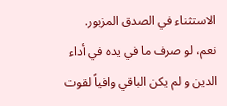الاستثناء في الصدق المزبور.
نعم، لو صرف ما في يده في أداء الدين و لم يكن الباقي وافياً لقوت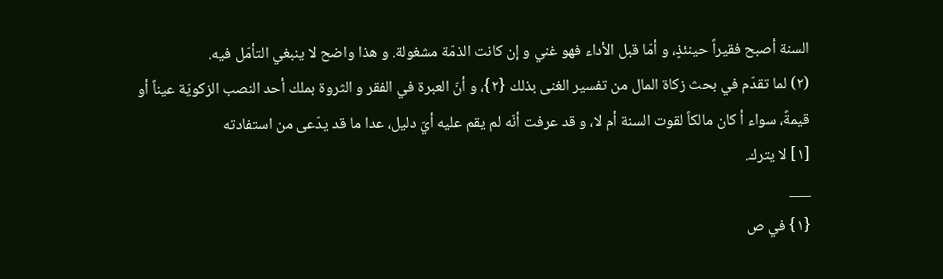السنة أصبح فقيراً حينئذٍ، و أمّا قبل الأداء فهو غني و إن كانت الذمّة مشغولة. و هذا واضح لا ينبغي التأمّل فيه.
(٢) لما تقدّم في بحث زكاة المال من تفسير الغنى بذلك {٢}، و أنّ العبرة في الفقر و الثروة بملك أحد النصب الزكويّة عيناً أو قيمةً، سواء أ كان مالكاً لقوت السنة أم لا، و قد عرفت أنّه لم يقم عليه أيّ دليل، عدا ما قد يدّعى من استفادته
[١] لا يترك.
___
{١} في ص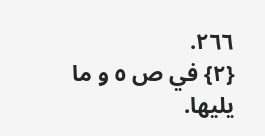٢٦٦.
{٢} في ص ٥ و ما يليها.